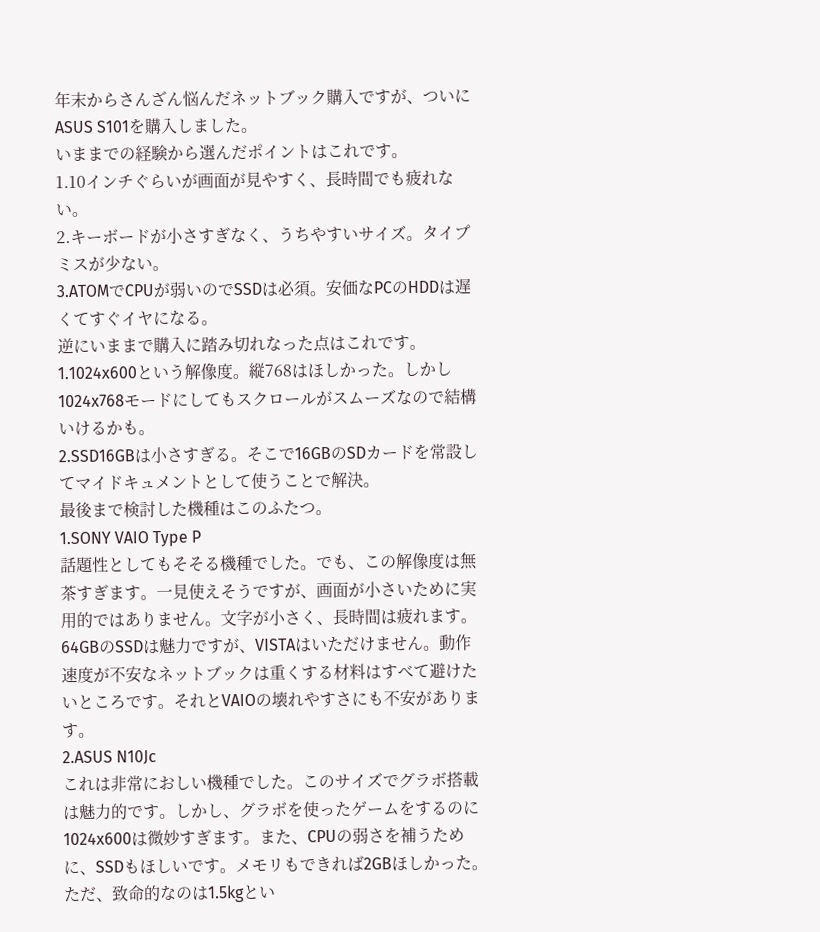年末からさんざん悩んだネットブック購入ですが、ついにASUS S101を購入しました。
いままでの経験から選んだポイントはこれです。
1.10インチぐらいが画面が見やすく、長時間でも疲れない。
2.キーボードが小さすぎなく、うちやすいサイズ。タイプミスが少ない。
3.ATOMでCPUが弱いのでSSDは必須。安価なPCのHDDは遅くてすぐイヤになる。
逆にいままで購入に踏み切れなった点はこれです。
1.1024x600という解像度。縦768はほしかった。しかし1024x768モードにしてもスクロールがスムーズなので結構いけるかも。
2.SSD16GBは小さすぎる。そこで16GBのSDカードを常設してマイドキュメントとして使うことで解決。
最後まで検討した機種はこのふたつ。
1.SONY VAIO Type P
話題性としてもそそる機種でした。でも、この解像度は無茶すぎます。一見使えそうですが、画面が小さいために実用的ではありません。文字が小さく、長時間は疲れます。64GBのSSDは魅力ですが、VISTAはいただけません。動作速度が不安なネットブックは重くする材料はすべて避けたいところです。それとVAIOの壊れやすさにも不安があります。
2.ASUS N10Jc
これは非常におしい機種でした。このサイズでグラボ搭載は魅力的です。しかし、グラボを使ったゲームをするのに1024x600は微妙すぎます。また、CPUの弱さを補うために、SSDもほしいです。メモリもできれば2GBほしかった。ただ、致命的なのは1.5kgとい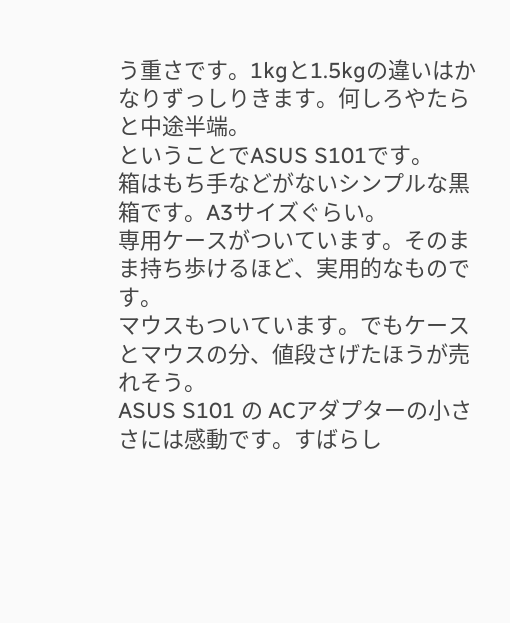う重さです。1kgと1.5kgの違いはかなりずっしりきます。何しろやたらと中途半端。
ということでASUS S101です。
箱はもち手などがないシンプルな黒箱です。A3サイズぐらい。
専用ケースがついています。そのまま持ち歩けるほど、実用的なものです。
マウスもついています。でもケースとマウスの分、値段さげたほうが売れそう。
ASUS S101 の ACアダプターの小ささには感動です。すばらし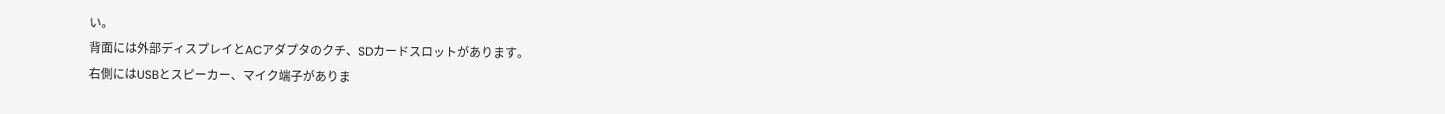い。
背面には外部ディスプレイとACアダプタのクチ、SDカードスロットがあります。
右側にはUSBとスピーカー、マイク端子がありま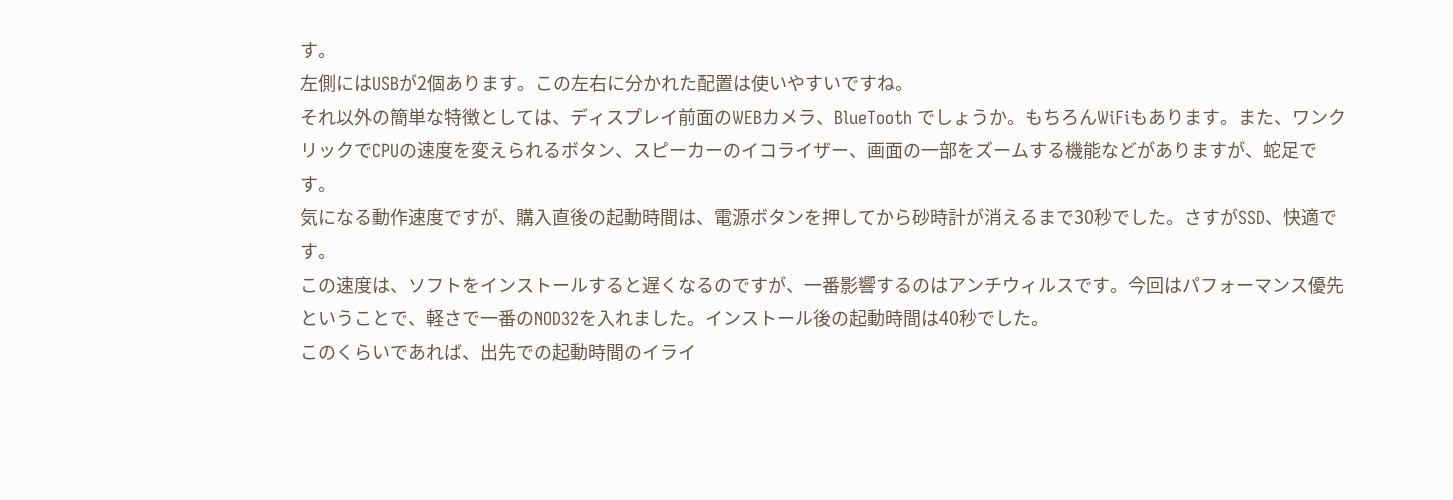す。
左側にはUSBが2個あります。この左右に分かれた配置は使いやすいですね。
それ以外の簡単な特徴としては、ディスプレイ前面のWEBカメラ、BlueTooth でしょうか。もちろんWiFiもあります。また、ワンクリックでCPUの速度を変えられるボタン、スピーカーのイコライザー、画面の一部をズームする機能などがありますが、蛇足です。
気になる動作速度ですが、購入直後の起動時間は、電源ボタンを押してから砂時計が消えるまで30秒でした。さすがSSD、快適です。
この速度は、ソフトをインストールすると遅くなるのですが、一番影響するのはアンチウィルスです。今回はパフォーマンス優先ということで、軽さで一番のNOD32を入れました。インストール後の起動時間は40秒でした。
このくらいであれば、出先での起動時間のイライ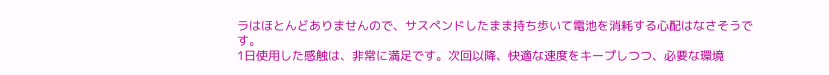ラはほとんどありませんので、サスペンドしたまま持ち歩いて電池を消耗する心配はなさそうです。
1日使用した感触は、非常に満足です。次回以降、快適な速度をキープしつつ、必要な環境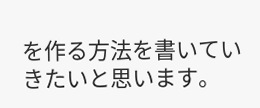を作る方法を書いていきたいと思います。